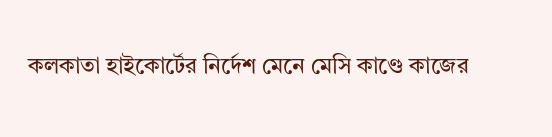কলকাতা হাইকোর্টের নির্দেশ মেনে মেসি কাণ্ডে কাজের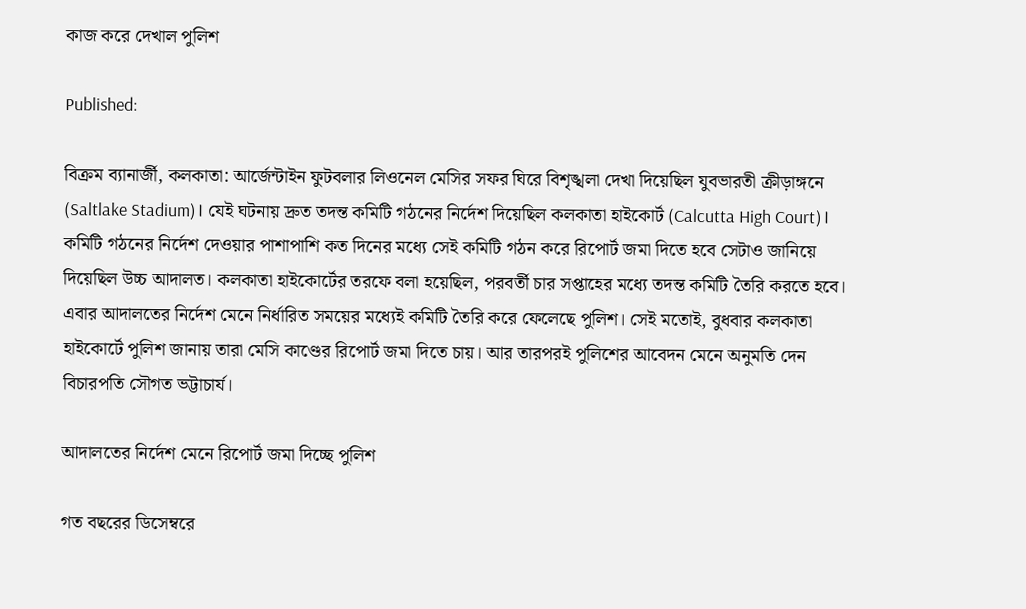কাজ করে দেখাল পুলিশ

Published:

বিক্রম ব্যানার্জী, কলকাতা: আর্জেন্টাইন ফুটবলার লিওনেল মেসির সফর ঘিরে বিশৃঙ্খলা দেখা দিয়েছিল যুবভারতী ক্রীড়াঙ্গনে (Saltlake Stadium)। যেই ঘটনায় দ্রুত তদন্ত কমিটি গঠনের নির্দেশ দিয়েছিল কলকাতা হাইকোর্ট (Calcutta High Court)। কমিটি গঠনের নির্দেশ দেওয়ার পাশাপাশি কত দিনের মধ্যে সেই কমিটি গঠন করে রিপোর্ট জমা দিতে হবে সেটাও জানিয়ে দিয়েছিল উচ্চ আদালত। কলকাতা হাইকোর্টের তরফে বলা হয়েছিল, পরবর্তী চার সপ্তাহের মধ্যে তদন্ত কমিটি তৈরি করতে হবে। এবার আদালতের নির্দেশ মেনে নির্ধারিত সময়ের মধ্যেই কমিটি তৈরি করে ফেলেছে পুলিশ। সেই মতোই, বুধবার কলকাতা হাইকোর্টে পুলিশ জানায় তারা মেসি কাণ্ডের রিপোর্ট জমা দিতে চায়। আর তারপরই পুলিশের আবেদন মেনে অনুমতি দেন বিচারপতি সৌগত ভট্টাচার্য।

আদালতের নির্দেশ মেনে রিপোর্ট জমা দিচ্ছে পুলিশ

গত বছরের ডিসেম্বরে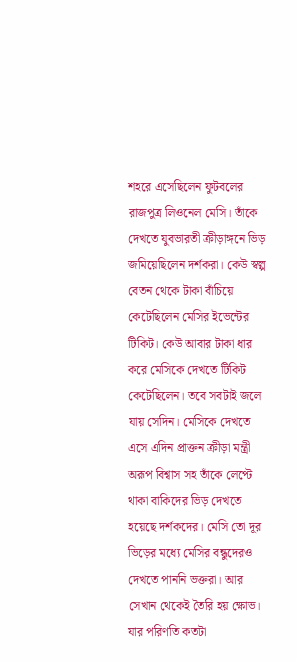শহরে এসেছিলেন ফুটবলের রাজপুত্র লিওনেল মেসি। তাঁকে দেখতে যুবভারতী ক্রীড়াঙ্গনে ভিড় জমিয়েছিলেন দর্শকরা। কেউ স্বল্প বেতন থেকে টাকা বাঁচিয়ে কেটেছিলেন মেসির ইভেন্টের টিকিট। কেউ আবার টাকা ধার করে মেসিকে দেখতে টিকিট কেটেছিলেন। তবে সবটাই জলে যায় সেদিন। মেসিকে দেখতে এসে এদিন প্রাক্তন ক্রীড়া মন্ত্রী অরূপ বিশ্বাস সহ তাঁকে লেপ্টে থাকা বাকিদের ভিড় দেখতে হয়েছে দর্শকদের। মেসি তো দূর ভিড়ের মধ্যে মেসির বন্ধুদেরও দেখতে পাননি ভক্তরা। আর সেখান থেকেই তৈরি হয় ক্ষোভ। যার পরিণতি কতটা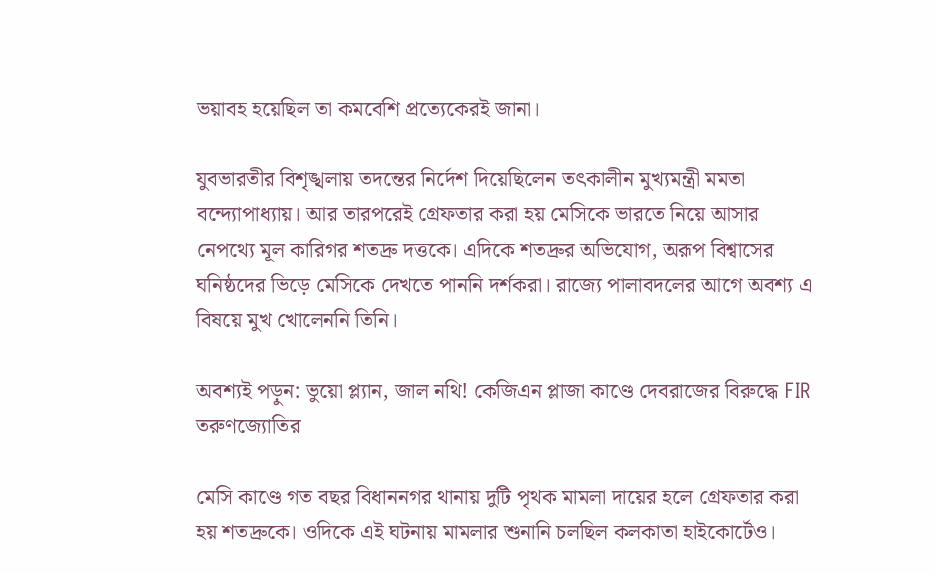ভয়াবহ হয়েছিল তা কমবেশি প্রত্যেকেরই জানা।

যুবভারতীর বিশৃঙ্খলায় তদন্তের নির্দেশ দিয়েছিলেন তৎকালীন মুখ্যমন্ত্রী মমতা বন্দ্যোপাধ্যায়। আর তারপরেই গ্রেফতার করা হয় মেসিকে ভারতে নিয়ে আসার নেপথ্যে মূল কারিগর শতদ্রু দত্তকে। এদিকে শতদ্রুর অভিযোগ, অরূপ বিশ্বাসের ঘনিষ্ঠদের ভিড়ে মেসিকে দেখতে পাননি দর্শকরা। রাজ্যে পালাবদলের আগে অবশ্য এ বিষয়ে মুখ খোলেননি তিনি।

অবশ্যই পড়ুন: ভুয়ো প্ল্যান, জাল নথি! কেজিএন প্লাজা কাণ্ডে দেবরাজের বিরুদ্ধে FIR তরুণজ্যোতির

মেসি কাণ্ডে গত বছর বিধাননগর থানায় দুটি পৃথক মামলা দায়ের হলে গ্রেফতার করা হয় শতদ্রুকে। ওদিকে এই ঘটনায় মামলার শুনানি চলছিল কলকাতা হাইকোর্টেও।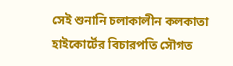সেই শুনানি চলাকালীন কলকাতা হাইকোর্টের বিচারপতি সৌগত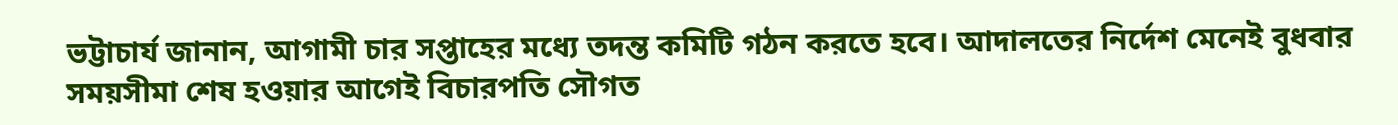ভট্টাচার্য জানান, আগামী চার সপ্তাহের মধ্যে তদন্ত কমিটি গঠন করতে হবে। আদালতের নির্দেশ মেনেই বুধবার সময়সীমা শেষ হওয়ার আগেই বিচারপতি সৌগত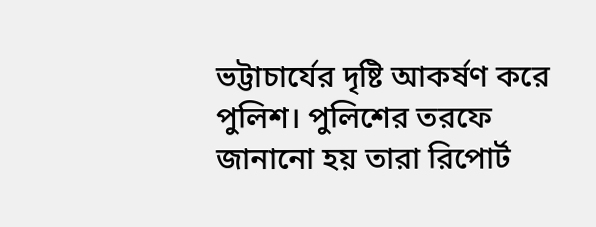ভট্টাচার্যের দৃষ্টি আকর্ষণ করে পুলিশ। পুলিশের তরফে জানানো হয় তারা রিপোর্ট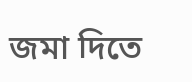জমা দিতে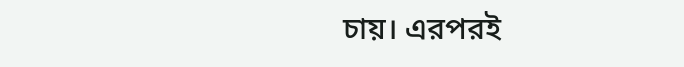চায়। এরপরই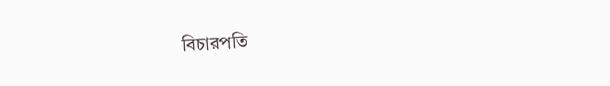বিচারপতি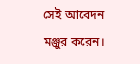সেই আবেদন মঞ্জুর করেন।